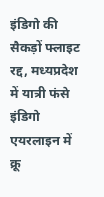इंडिगो की सैकड़ों फ्लाइट रद्द, मध्यप्रदेश में यात्री फंसे
इंडिगो एयरलाइन में क्रू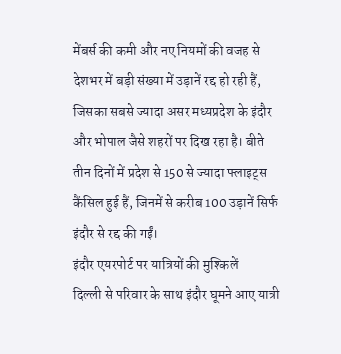मेंबर्स की कमी और नए नियमों की वजह से देशभर में बड़ी संख्या में उड़ानें रद्द हो रही हैं, जिसका सबसे ज्यादा असर मध्यप्रदेश के इंदौर और भोपाल जैसे शहरों पर दिख रहा है। बीते तीन दिनों में प्रदेश से 150 से ज्यादा फ्लाइट्स कैंसिल हुई हैं, जिनमें से करीब 100 उड़ानें सिर्फ इंदौर से रद्द की गईं।
इंदौर एयरपोर्ट पर यात्रियों की मुश्किलें
दिल्ली से परिवार के साथ इंदौर घूमने आए यात्री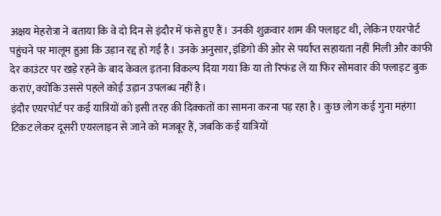अक्षय मेहरोत्रा ने बताया कि वे दो दिन से इंदौर में फंसे हुए हैं। उनकी शुक्रवार शाम की फ्लाइट थी, लेकिन एयरपोर्ट पहुंचने पर मालूम हुआ कि उड़ान रद्द हो गई है। उनके अनुसार, इंडिगो की ओर से पर्याप्त सहायता नहीं मिली और काफी देर काउंटर पर खड़े रहने के बाद केवल इतना विकल्प दिया गया कि या तो रिफंड लें या फिर सोमवार की फ्लाइट बुक कराएं, क्योंकि उससे पहले कोई उड़ान उपलब्ध नहीं है।
इंदौर एयरपोर्ट पर कई यात्रियों को इसी तरह की दिक्कतों का सामना करना पड़ रहा है। कुछ लोग कई गुना महंगा टिकट लेकर दूसरी एयरलाइन से जाने को मजबूर हैं, जबकि कई यात्रियों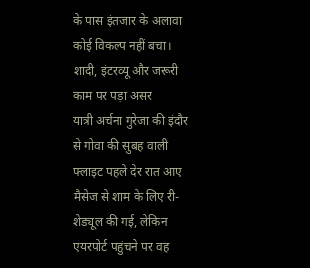के पास इंतजार के अलावा कोई विकल्प नहीं बचा।
शादी, इंटरव्यू और जरूरी काम पर पड़ा असर
यात्री अर्चना गुरेजा की इंदौर से गोवा की सुबह वाली फ्लाइट पहले देर रात आए मैसेज से शाम के लिए री-शेड्यूल की गई, लेकिन एयरपोर्ट पहुंचने पर वह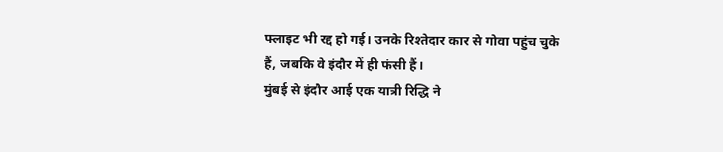फ्लाइट भी रद्द हो गई। उनके रिश्तेदार कार से गोवा पहुंच चुके हैं, जबकि वे इंदौर में ही फंसी हैं।
मुंबई से इंदौर आई एक यात्री रिद्धि ने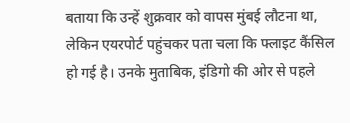बताया कि उन्हें शुक्रवार को वापस मुंबई लौटना था, लेकिन एयरपोर्ट पहुंचकर पता चला कि फ्लाइट कैंसिल हो गई है। उनके मुताबिक, इंडिगो की ओर से पहले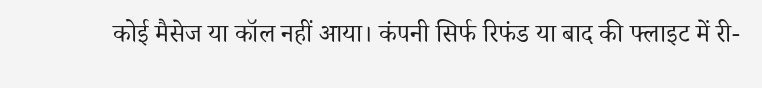कोई मैसेज या कॉल नहीं आया। कंपनी सिर्फ रिफंड या बाद की फ्लाइट में री-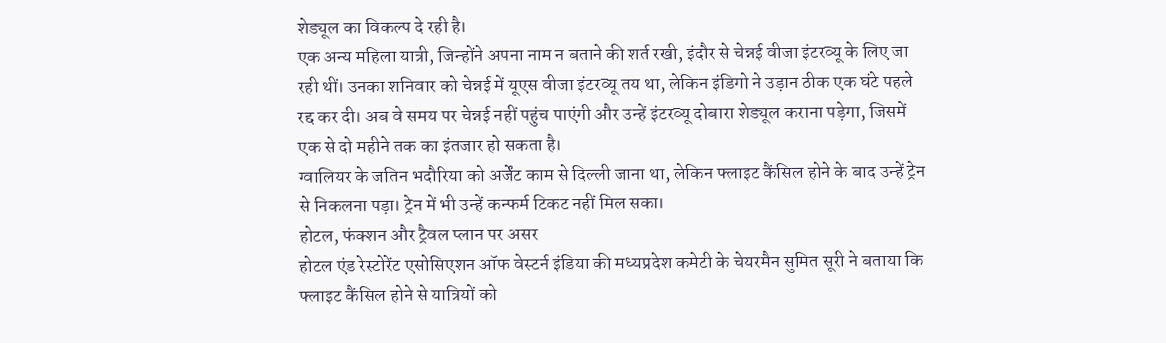शेड्यूल का विकल्प दे रही है।
एक अन्य महिला यात्री, जिन्होंने अपना नाम न बताने की शर्त रखी, इंदौर से चेन्नई वीजा इंटरव्यू के लिए जा रही थीं। उनका शनिवार को चेन्नई में यूएस वीजा इंटरव्यू तय था, लेकिन इंडिगो ने उड़ान ठीक एक घंटे पहले रद्द कर दी। अब वे समय पर चेन्नई नहीं पहुंच पाएंगी और उन्हें इंटरव्यू दोबारा शेड्यूल कराना पड़ेगा, जिसमें एक से दो महीने तक का इंतजार हो सकता है।
ग्वालियर के जतिन भदौरिया को अर्जेंट काम से दिल्ली जाना था, लेकिन फ्लाइट कैंसिल होने के बाद उन्हें ट्रेन से निकलना पड़ा। ट्रेन में भी उन्हें कन्फर्म टिकट नहीं मिल सका।
होटल, फंक्शन और ट्रैवल प्लान पर असर
होटल एंड रेस्टोरेंट एसोसिएशन ऑफ वेस्टर्न इंडिया की मध्यप्रदेश कमेटी के चेयरमैन सुमित सूरी ने बताया कि फ्लाइट कैंसिल होने से यात्रियों को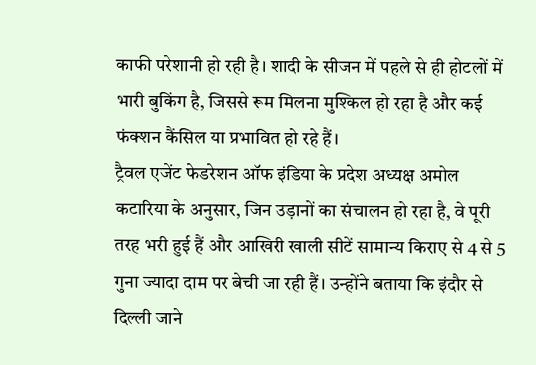काफी परेशानी हो रही है। शादी के सीजन में पहले से ही होटलों में भारी बुकिंग है, जिससे रूम मिलना मुश्किल हो रहा है और कई फंक्शन कैंसिल या प्रभावित हो रहे हैं।
ट्रैवल एजेंट फेडरेशन ऑफ इंडिया के प्रदेश अध्यक्ष अमोल कटारिया के अनुसार, जिन उड़ानों का संचालन हो रहा है, वे पूरी तरह भरी हुई हैं और आखिरी खाली सीटें सामान्य किराए से 4 से 5 गुना ज्यादा दाम पर बेची जा रही हैं। उन्होंने बताया कि इंदौर से दिल्ली जाने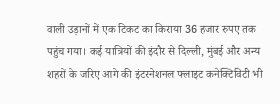वाली उड़ानों में एक टिकट का किराया 36 हजार रुपए तक पहुंच गया। कई यात्रियों की इंदौर से दिल्ली, मुंबई और अन्य शहरों के जरिए आगे की इंटरनेशनल फ्लाइट कनेक्टिविटी भी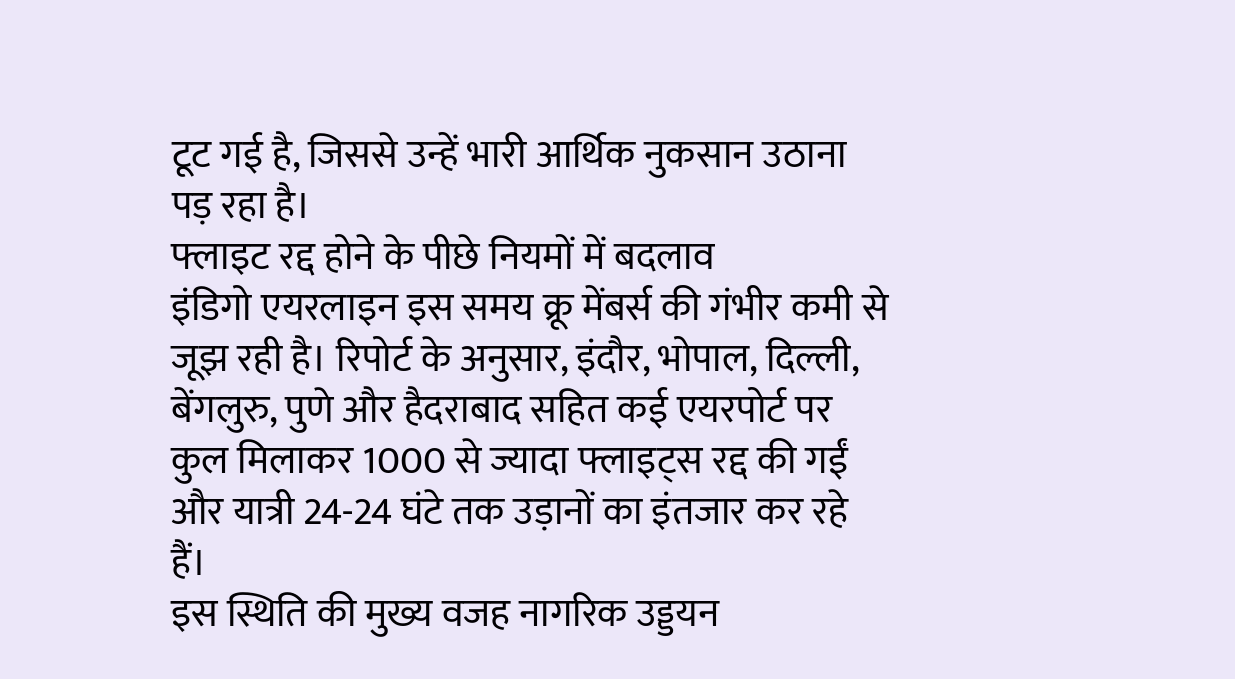टूट गई है, जिससे उन्हें भारी आर्थिक नुकसान उठाना पड़ रहा है।
फ्लाइट रद्द होने के पीछे नियमों में बदलाव
इंडिगो एयरलाइन इस समय क्रू मेंबर्स की गंभीर कमी से जूझ रही है। रिपोर्ट के अनुसार, इंदौर, भोपाल, दिल्ली, बेंगलुरु, पुणे और हैदराबाद सहित कई एयरपोर्ट पर कुल मिलाकर 1000 से ज्यादा फ्लाइट्स रद्द की गईं और यात्री 24-24 घंटे तक उड़ानों का इंतजार कर रहे हैं।
इस स्थिति की मुख्य वजह नागरिक उड्डयन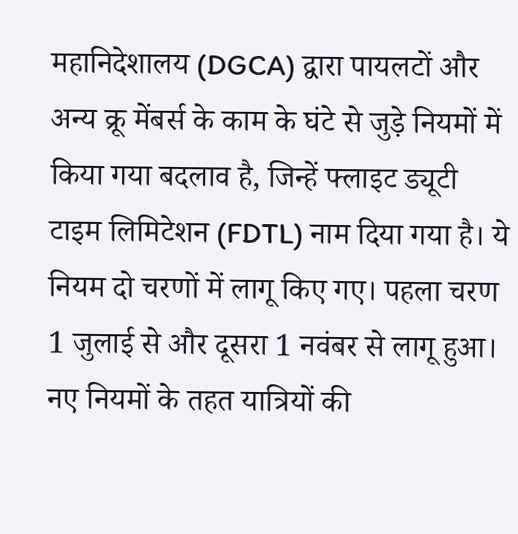महानिदेशालय (DGCA) द्वारा पायलटों और अन्य क्रू मेंबर्स के काम के घंटे से जुड़े नियमों में किया गया बदलाव है, जिन्हें फ्लाइट ड्यूटी टाइम लिमिटेशन (FDTL) नाम दिया गया है। ये नियम दो चरणों में लागू किए गए। पहला चरण 1 जुलाई से और दूसरा 1 नवंबर से लागू हुआ।
नए नियमों के तहत यात्रियों की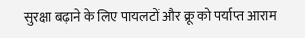सुरक्षा बढ़ाने के लिए पायलटों और क्रू को पर्याप्त आराम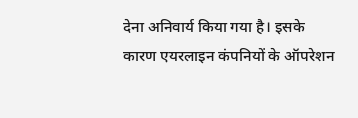देना अनिवार्य किया गया है। इसके कारण एयरलाइन कंपनियों के ऑपरेशन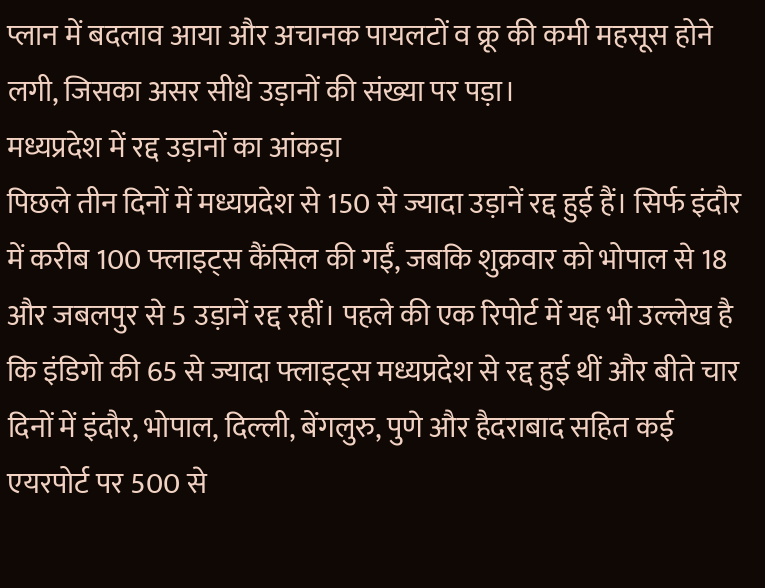प्लान में बदलाव आया और अचानक पायलटों व क्रू की कमी महसूस होने लगी, जिसका असर सीधे उड़ानों की संख्या पर पड़ा।
मध्यप्रदेश में रद्द उड़ानों का आंकड़ा
पिछले तीन दिनों में मध्यप्रदेश से 150 से ज्यादा उड़ानें रद्द हुई हैं। सिर्फ इंदौर में करीब 100 फ्लाइट्स कैंसिल की गईं, जबकि शुक्रवार को भोपाल से 18 और जबलपुर से 5 उड़ानें रद्द रहीं। पहले की एक रिपोर्ट में यह भी उल्लेख है कि इंडिगो की 65 से ज्यादा फ्लाइट्स मध्यप्रदेश से रद्द हुई थीं और बीते चार दिनों में इंदौर, भोपाल, दिल्ली, बेंगलुरु, पुणे और हैदराबाद सहित कई एयरपोर्ट पर 500 से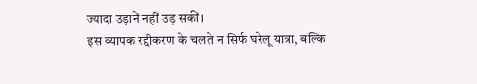ज्यादा उड़ानें नहीं उड़ सकीं।
इस व्यापक रद्दीकरण के चलते न सिर्फ घरेलू यात्रा, बल्कि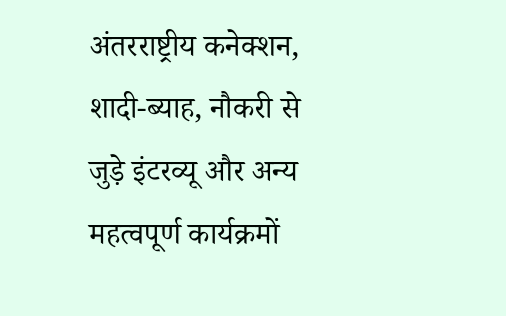अंतरराष्ट्रीय कनेक्शन, शादी-ब्याह, नौकरी से जुड़े इंटरव्यू और अन्य महत्वपूर्ण कार्यक्रमों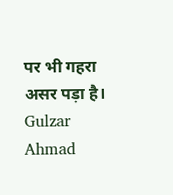पर भी गहरा असर पड़ा है।
Gulzar Ahmad